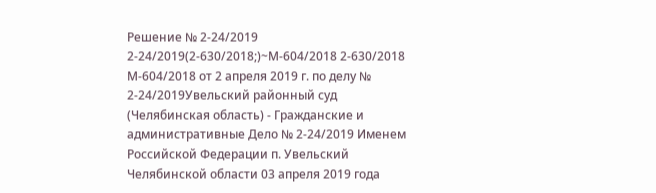Решение № 2-24/2019 2-24/2019(2-630/2018;)~М-604/2018 2-630/2018 М-604/2018 от 2 апреля 2019 г. по делу № 2-24/2019Увельский районный суд (Челябинская область) - Гражданские и административные Дело № 2-24/2019 Именем Российской Федерации п. Увельский Челябинской области 03 апреля 2019 года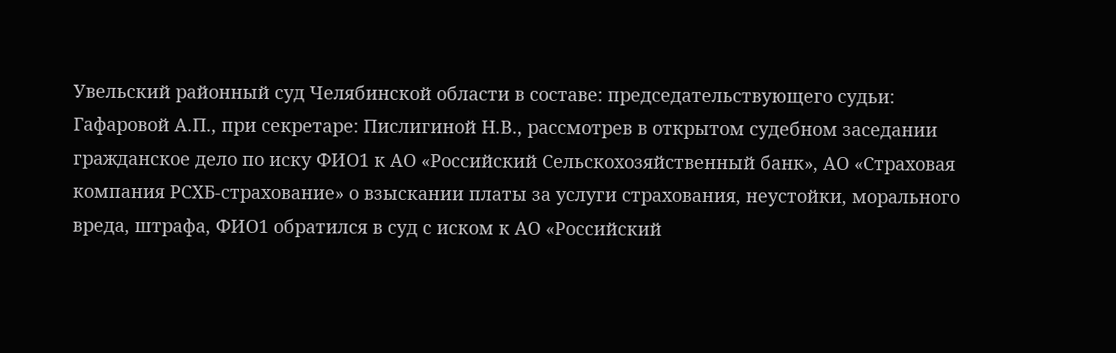Увельский районный суд Челябинской области в составе: председательствующего судьи: Гафаровой А.П., при секретаре: Пислигиной Н.В., рассмотрев в открытом судебном заседании гражданское дело по иску ФИО1 к АО «Российский Сельскохозяйственный банк», АО «Страховая компания РСХБ-страхование» о взыскании платы за услуги страхования, неустойки, морального вреда, штрафа, ФИО1 обратился в суд с иском к АО «Российский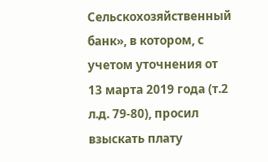Сельскохозяйственный банк», в котором, с учетом уточнения от 13 марта 2019 года (т.2 л.д. 79-80), просил взыскать плату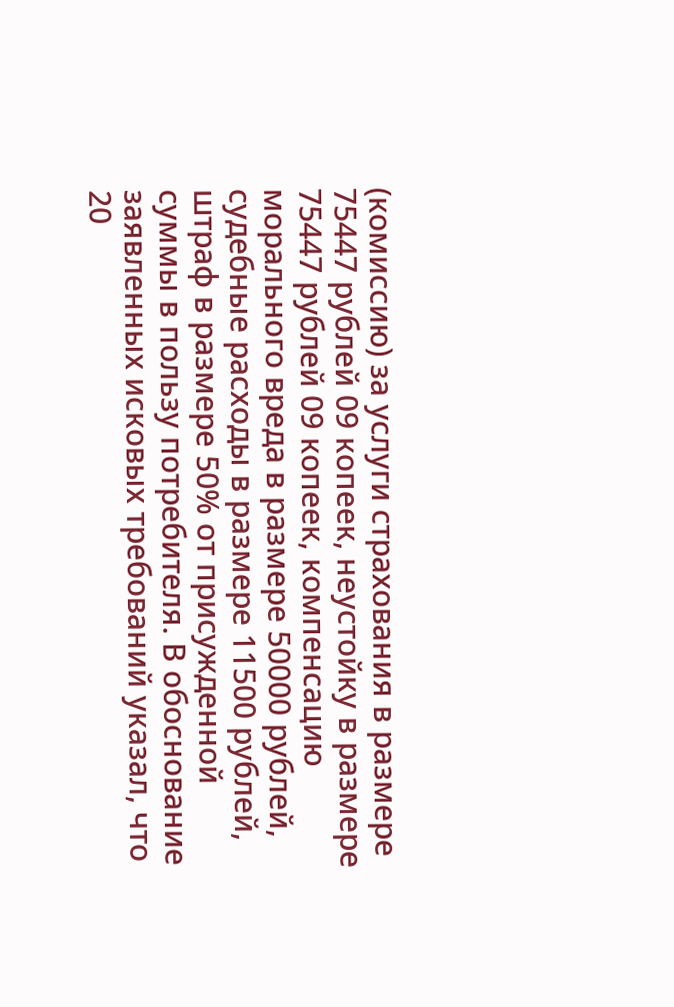(комиссию) за услуги страхования в размере 75447 рублей 09 копеек, неустойку в размере 75447 рублей 09 копеек, компенсацию морального вреда в размере 50000 рублей, судебные расходы в размере 11500 рублей, штраф в размере 50% от присужденной суммы в пользу потребителя. В обоснование заявленных исковых требований указал, что 20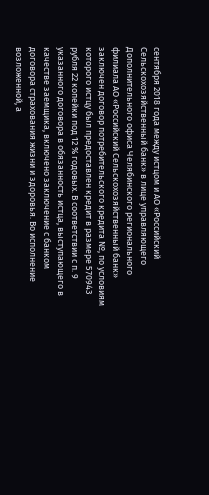сентября 2018 года между истцом и АО «Российский Сельскохозяйственный банк» в лице управляющего Дополнительного офиса Челябинского регионального филиала АО «Российский Сельскохозяйственный банк» заключен договор потребительского кредита №, по условиям которого истцу был предоставлен кредит в размере 570943 рубля 22 копейки под 12 % годовых. В соответствии с п. 9 указанного договора в обязанность истца, выступающего в качестве заемщика, включено заключение с банком договора страхования жизни и здоровья. Во исполнение возложенной, а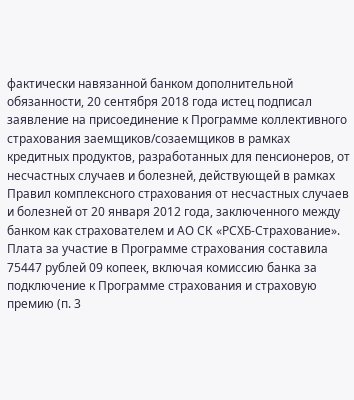фактически навязанной банком дополнительной обязанности, 20 сентября 2018 года истец подписал заявление на присоединение к Программе коллективного страхования заемщиков/созаемщиков в рамках кредитных продуктов, разработанных для пенсионеров, от несчастных случаев и болезней, действующей в рамках Правил комплексного страхования от несчастных случаев и болезней от 20 января 2012 года, заключенного между банком как страхователем и АО СК «РСХБ-Страхование». Плата за участие в Программе страхования составила 75447 рублей 09 копеек, включая комиссию банка за подключение к Программе страхования и страховую премию (п. 3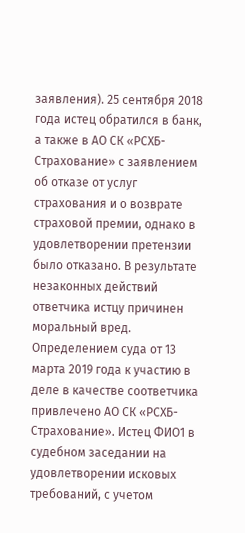заявления). 25 сентября 2018 года истец обратился в банк, а также в АО СК «РСХБ-Страхование» с заявлением об отказе от услуг страхования и о возврате страховой премии, однако в удовлетворении претензии было отказано. В результате незаконных действий ответчика истцу причинен моральный вред. Определением суда от 13 марта 2019 года к участию в деле в качестве соответчика привлечено АО СК «РСХБ-Страхование». Истец ФИО1 в судебном заседании на удовлетворении исковых требований, с учетом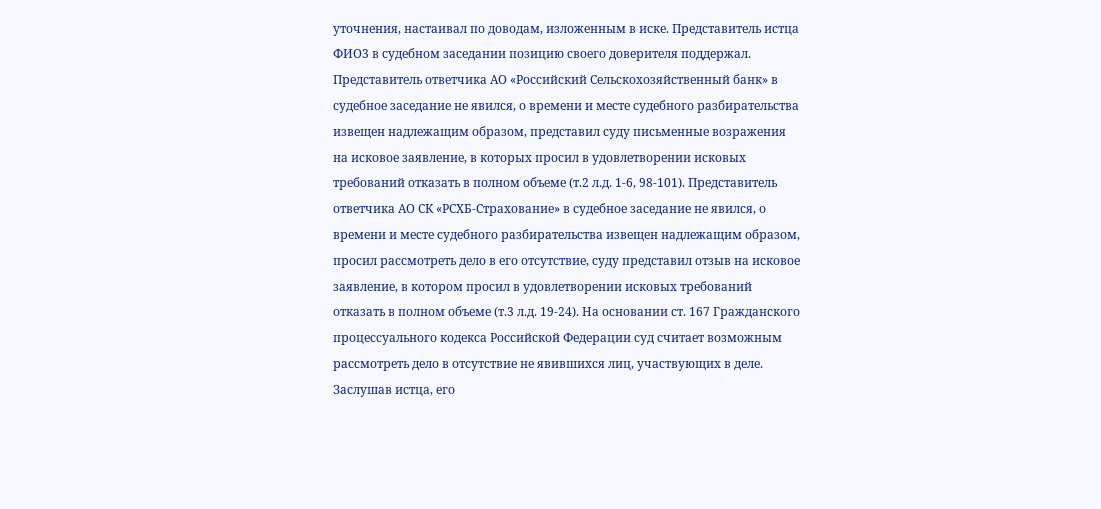уточнения, настаивал по доводам, изложенным в иске. Представитель истца ФИО3 в судебном заседании позицию своего доверителя поддержал. Представитель ответчика АО «Российский Сельскохозяйственный банк» в судебное заседание не явился, о времени и месте судебного разбирательства извещен надлежащим образом, представил суду письменные возражения на исковое заявление, в которых просил в удовлетворении исковых требований отказать в полном объеме (т.2 л.д. 1-6, 98-101). Представитель ответчика АО СК «РСХБ-Страхование» в судебное заседание не явился, о времени и месте судебного разбирательства извещен надлежащим образом, просил рассмотреть дело в его отсутствие, суду представил отзыв на исковое заявление, в котором просил в удовлетворении исковых требований отказать в полном объеме (т.3 л.д. 19-24). На основании ст. 167 Гражданского процессуального кодекса Российской Федерации суд считает возможным рассмотреть дело в отсутствие не явившихся лиц, участвующих в деле. Заслушав истца, его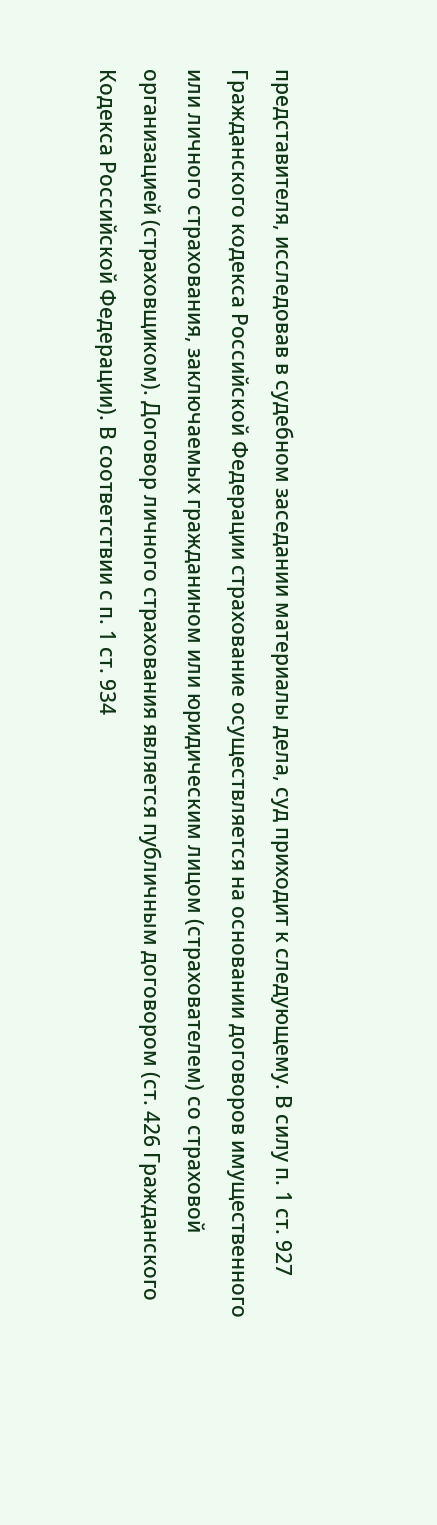представителя, исследовав в судебном заседании материалы дела, суд приходит к следующему. В силу п. 1 ст. 927 Гражданского кодекса Российской Федерации страхование осуществляется на основании договоров имущественного или личного страхования, заключаемых гражданином или юридическим лицом (страхователем) со страховой организацией (страховщиком). Договор личного страхования является публичным договором (ст. 426 Гражданского Кодекса Российской Федерации). В соответствии с п. 1 ст. 934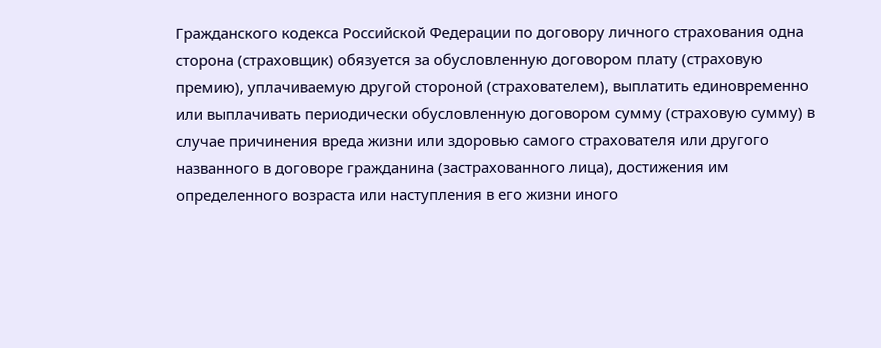Гражданского кодекса Российской Федерации по договору личного страхования одна сторона (страховщик) обязуется за обусловленную договором плату (страховую премию), уплачиваемую другой стороной (страхователем), выплатить единовременно или выплачивать периодически обусловленную договором сумму (страховую сумму) в случае причинения вреда жизни или здоровью самого страхователя или другого названного в договоре гражданина (застрахованного лица), достижения им определенного возраста или наступления в его жизни иного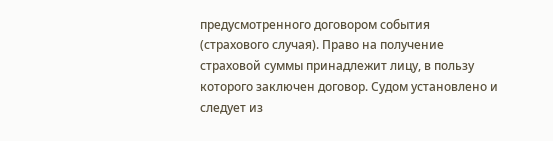предусмотренного договором события (страхового случая). Право на получение страховой суммы принадлежит лицу, в пользу которого заключен договор. Судом установлено и следует из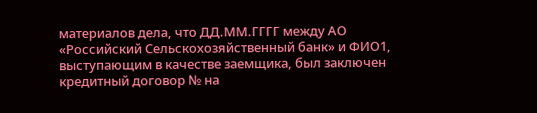материалов дела, что ДД.ММ.ГГГГ между АО «Российский Сельскохозяйственный банк» и ФИО1, выступающим в качестве заемщика, был заключен кредитный договор № на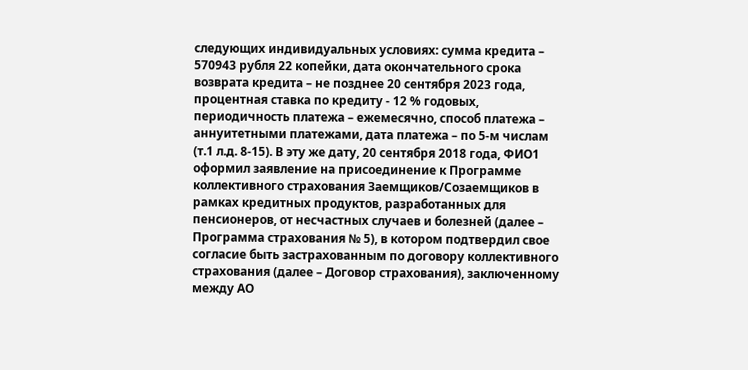следующих индивидуальных условиях: сумма кредита – 570943 рубля 22 копейки, дата окончательного срока возврата кредита – не позднее 20 сентября 2023 года, процентная ставка по кредиту - 12 % годовых, периодичность платежа – ежемесячно, способ платежа – аннуитетными платежами, дата платежа – по 5-м числам (т.1 л.д. 8-15). В эту же дату, 20 сентября 2018 года, ФИО1 оформил заявление на присоединение к Программе коллективного страхования Заемщиков/Созаемщиков в рамках кредитных продуктов, разработанных для пенсионеров, от несчастных случаев и болезней (далее – Программа страхования № 5), в котором подтвердил свое согласие быть застрахованным по договору коллективного страхования (далее – Договор страхования), заключенному между АО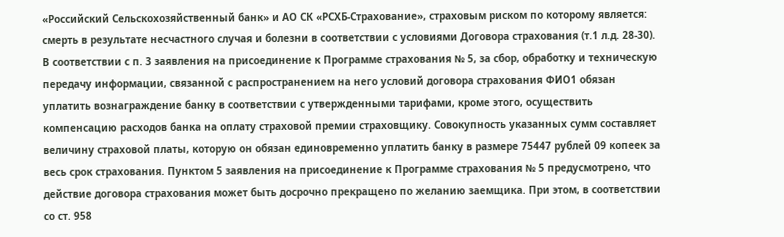«Российский Сельскохозяйственный банк» и АО СК «РСХБ-Страхование», страховым риском по которому является: смерть в результате несчастного случая и болезни в соответствии с условиями Договора страхования (т.1 л.д. 28-30). В соответствии с п. 3 заявления на присоединение к Программе страхования № 5, за сбор, обработку и техническую передачу информации, связанной с распространением на него условий договора страхования ФИО1 обязан уплатить вознаграждение банку в соответствии с утвержденными тарифами, кроме этого, осуществить компенсацию расходов банка на оплату страховой премии страховщику. Совокупность указанных сумм составляет величину страховой платы, которую он обязан единовременно уплатить банку в размере 75447 рублей 09 копеек за весь срок страхования. Пунктом 5 заявления на присоединение к Программе страхования № 5 предусмотрено, что действие договора страхования может быть досрочно прекращено по желанию заемщика. При этом, в соответствии со ст. 958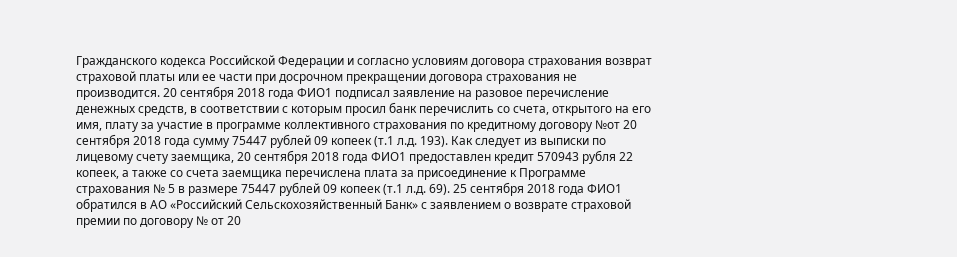Гражданского кодекса Российской Федерации и согласно условиям договора страхования возврат страховой платы или ее части при досрочном прекращении договора страхования не производится. 20 сентября 2018 года ФИО1 подписал заявление на разовое перечисление денежных средств, в соответствии с которым просил банк перечислить со счета, открытого на его имя, плату за участие в программе коллективного страхования по кредитному договору №от 20 сентября 2018 года сумму 75447 рублей 09 копеек (т.1 л.д. 193). Как следует из выписки по лицевому счету заемщика, 20 сентября 2018 года ФИО1 предоставлен кредит 570943 рубля 22 копеек, а также со счета заемщика перечислена плата за присоединение к Программе страхования № 5 в размере 75447 рублей 09 копеек (т.1 л.д. 69). 25 сентября 2018 года ФИО1 обратился в АО «Российский Сельскохозяйственный Банк» с заявлением о возврате страховой премии по договору № от 20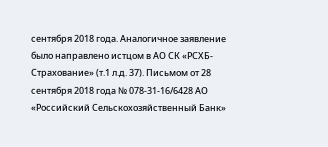сентября 2018 года. Аналогичное заявление было направлено истцом в АО СК «РСХБ-Страхование» (т.1 л.д. 37). Письмом от 28 сентября 2018 года № 078-31-16/6428 АО «Российский Сельскохозяйственный Банк»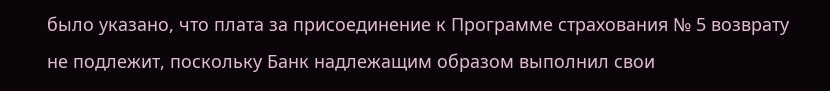было указано, что плата за присоединение к Программе страхования № 5 возврату не подлежит, поскольку Банк надлежащим образом выполнил свои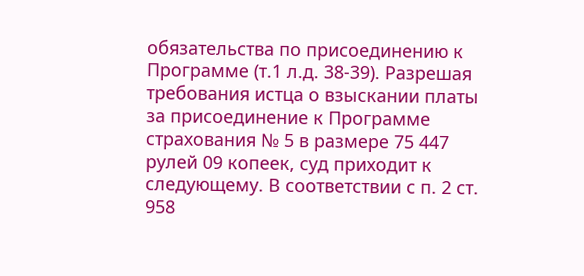обязательства по присоединению к Программе (т.1 л.д. 38-39). Разрешая требования истца о взыскании платы за присоединение к Программе страхования № 5 в размере 75 447 рулей 09 копеек, суд приходит к следующему. В соответствии с п. 2 ст. 958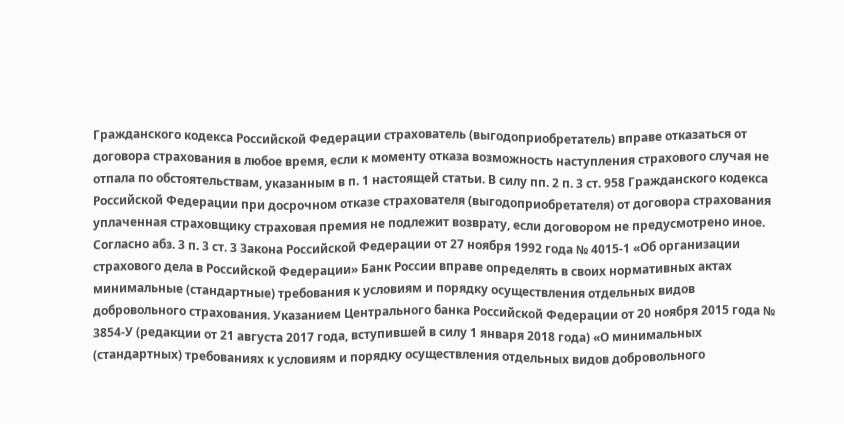Гражданского кодекса Российской Федерации страхователь (выгодоприобретатель) вправе отказаться от договора страхования в любое время, если к моменту отказа возможность наступления страхового случая не отпала по обстоятельствам, указанным в п. 1 настоящей статьи. В силу пп. 2 п. 3 ст. 958 Гражданского кодекса Российской Федерации при досрочном отказе страхователя (выгодоприобретателя) от договора страхования уплаченная страховщику страховая премия не подлежит возврату, если договором не предусмотрено иное. Согласно абз. 3 п. 3 ст. 3 Закона Российской Федерации от 27 ноября 1992 года № 4015-1 «Об организации страхового дела в Российской Федерации» Банк России вправе определять в своих нормативных актах минимальные (стандартные) требования к условиям и порядку осуществления отдельных видов добровольного страхования. Указанием Центрального банка Российской Федерации от 20 ноября 2015 года № 3854-У (редакции от 21 августа 2017 года, вступившей в силу 1 января 2018 года) «О минимальных (стандартных) требованиях к условиям и порядку осуществления отдельных видов добровольного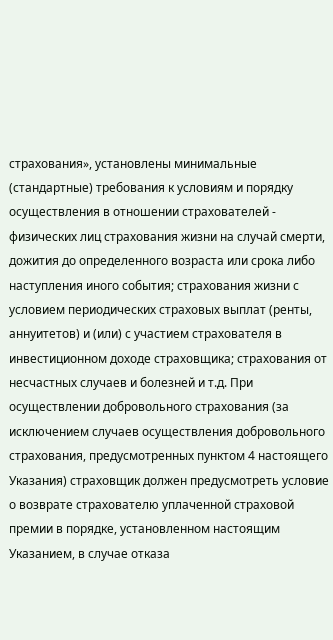страхования», установлены минимальные (стандартные) требования к условиям и порядку осуществления в отношении страхователей - физических лиц страхования жизни на случай смерти, дожития до определенного возраста или срока либо наступления иного события; страхования жизни с условием периодических страховых выплат (ренты, аннуитетов) и (или) с участием страхователя в инвестиционном доходе страховщика; страхования от несчастных случаев и болезней и т.д. При осуществлении добровольного страхования (за исключением случаев осуществления добровольного страхования, предусмотренных пунктом 4 настоящего Указания) страховщик должен предусмотреть условие о возврате страхователю уплаченной страховой премии в порядке, установленном настоящим Указанием, в случае отказа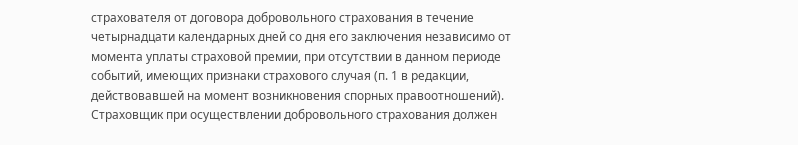страхователя от договора добровольного страхования в течение четырнадцати календарных дней со дня его заключения независимо от момента уплаты страховой премии, при отсутствии в данном периоде событий, имеющих признаки страхового случая (п. 1 в редакции, действовавшей на момент возникновения спорных правоотношений). Страховщик при осуществлении добровольного страхования должен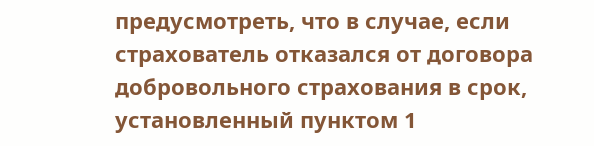предусмотреть, что в случае, если страхователь отказался от договора добровольного страхования в срок, установленный пунктом 1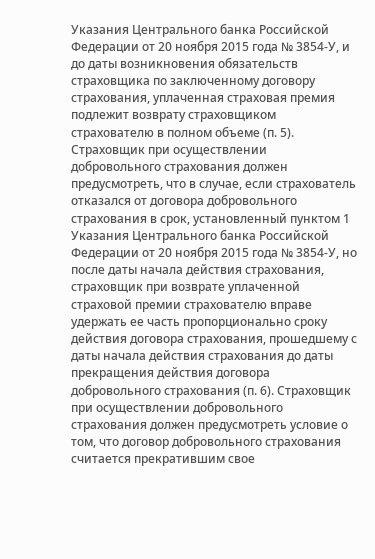Указания Центрального банка Российской Федерации от 20 ноября 2015 года № 3854-У, и до даты возникновения обязательств страховщика по заключенному договору страхования, уплаченная страховая премия подлежит возврату страховщиком страхователю в полном объеме (п. 5). Страховщик при осуществлении добровольного страхования должен предусмотреть, что в случае, если страхователь отказался от договора добровольного страхования в срок, установленный пунктом 1 Указания Центрального банка Российской Федерации от 20 ноября 2015 года № 3854-У, но после даты начала действия страхования, страховщик при возврате уплаченной страховой премии страхователю вправе удержать ее часть пропорционально сроку действия договора страхования, прошедшему с даты начала действия страхования до даты прекращения действия договора добровольного страхования (п. 6). Страховщик при осуществлении добровольного страхования должен предусмотреть условие о том, что договор добровольного страхования считается прекратившим свое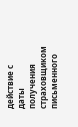действие с даты получения страховщиком письменного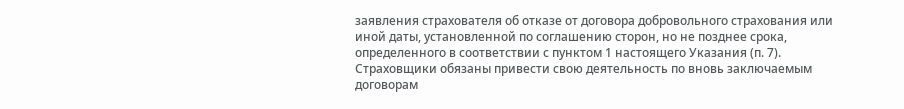заявления страхователя об отказе от договора добровольного страхования или иной даты, установленной по соглашению сторон, но не позднее срока, определенного в соответствии с пунктом 1 настоящего Указания (п. 7). Страховщики обязаны привести свою деятельность по вновь заключаемым договорам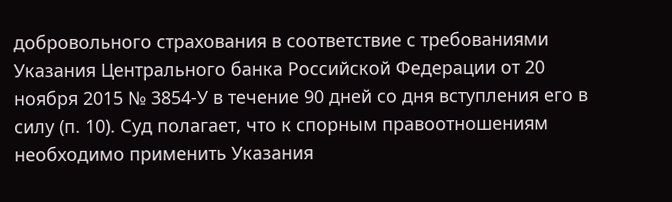добровольного страхования в соответствие с требованиями Указания Центрального банка Российской Федерации от 20 ноября 2015 № 3854-У в течение 90 дней со дня вступления его в силу (п. 10). Суд полагает, что к спорным правоотношениям необходимо применить Указания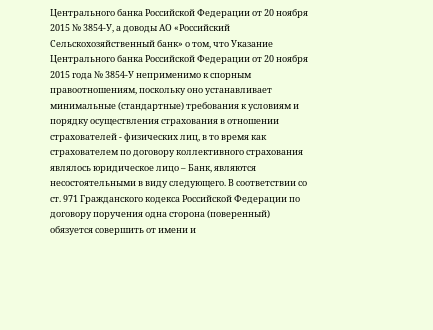Центрального банка Российской Федерации от 20 ноября 2015 № 3854-У, а доводы АО «Российский Сельскохозяйственный банк» о том, что Указание Центрального банка Российской Федерации от 20 ноября 2015 года № 3854-У неприменимо к спорным правоотношениям, поскольку оно устанавливает минимальные (стандартные) требования к условиям и порядку осуществления страхования в отношении страхователей - физических лиц, в то время как страхователем по договору коллективного страхования являлось юридическое лицо – Банк, являются несостоятельными в виду следующего. В соответствии со ст. 971 Гражданского кодекса Российской Федерации по договору поручения одна сторона (поверенный) обязуется совершить от имени и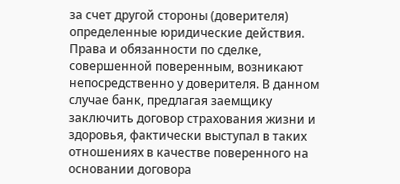за счет другой стороны (доверителя) определенные юридические действия. Права и обязанности по сделке, совершенной поверенным, возникают непосредственно у доверителя. В данном случае банк, предлагая заемщику заключить договор страхования жизни и здоровья, фактически выступал в таких отношениях в качестве поверенного на основании договора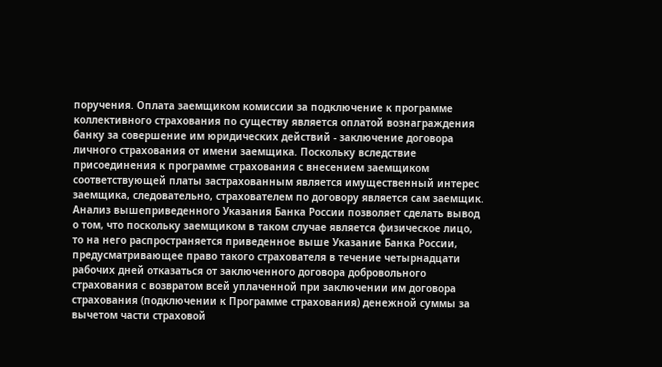поручения. Оплата заемщиком комиссии за подключение к программе коллективного страхования по существу является оплатой вознаграждения банку за совершение им юридических действий - заключение договора личного страхования от имени заемщика. Поскольку вследствие присоединения к программе страхования с внесением заемщиком соответствующей платы застрахованным является имущественный интерес заемщика, следовательно, страхователем по договору является сам заемщик. Анализ вышеприведенного Указания Банка России позволяет сделать вывод о том, что поскольку заемщиком в таком случае является физическое лицо, то на него распространяется приведенное выше Указание Банка России, предусматривающее право такого страхователя в течение четырнадцати рабочих дней отказаться от заключенного договора добровольного страхования с возвратом всей уплаченной при заключении им договора страхования (подключении к Программе страхования) денежной суммы за вычетом части страховой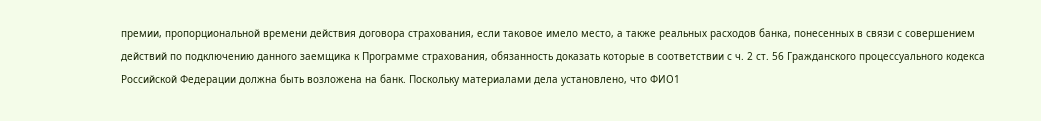премии, пропорциональной времени действия договора страхования, если таковое имело место, а также реальных расходов банка, понесенных в связи с совершением действий по подключению данного заемщика к Программе страхования, обязанность доказать которые в соответствии с ч. 2 ст. 56 Гражданского процессуального кодекса Российской Федерации должна быть возложена на банк. Поскольку материалами дела установлено, что ФИО1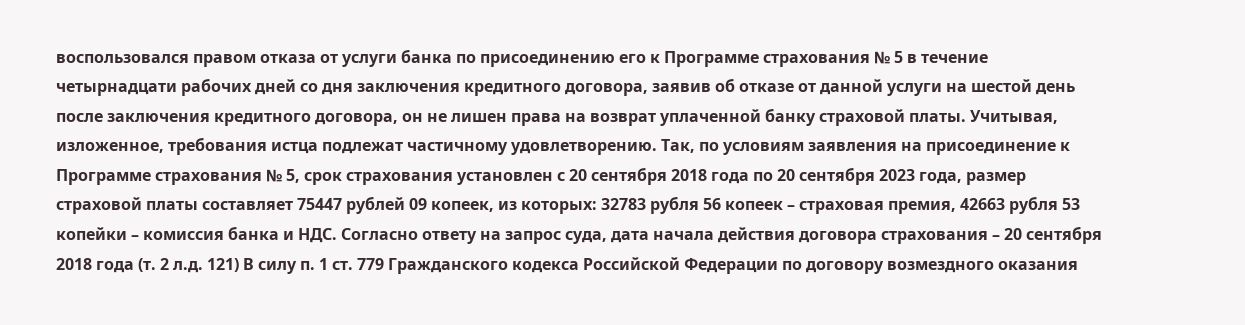воспользовался правом отказа от услуги банка по присоединению его к Программе страхования № 5 в течение четырнадцати рабочих дней со дня заключения кредитного договора, заявив об отказе от данной услуги на шестой день после заключения кредитного договора, он не лишен права на возврат уплаченной банку страховой платы. Учитывая, изложенное, требования истца подлежат частичному удовлетворению. Так, по условиям заявления на присоединение к Программе страхования № 5, срок страхования установлен с 20 сентября 2018 года по 20 сентября 2023 года, размер страховой платы составляет 75447 рублей 09 копеек, из которых: 32783 рубля 56 копеек – страховая премия, 42663 рубля 53 копейки – комиссия банка и НДС. Согласно ответу на запрос суда, дата начала действия договора страхования – 20 сентября 2018 года (т. 2 л.д. 121) В силу п. 1 ст. 779 Гражданского кодекса Российской Федерации по договору возмездного оказания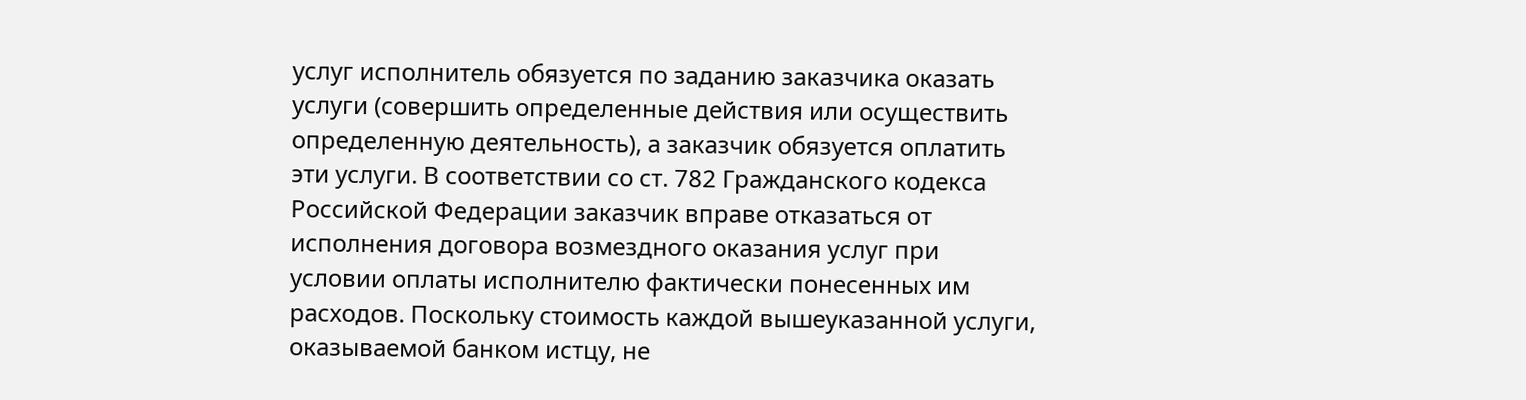услуг исполнитель обязуется по заданию заказчика оказать услуги (совершить определенные действия или осуществить определенную деятельность), а заказчик обязуется оплатить эти услуги. В соответствии со ст. 782 Гражданского кодекса Российской Федерации заказчик вправе отказаться от исполнения договора возмездного оказания услуг при условии оплаты исполнителю фактически понесенных им расходов. Поскольку стоимость каждой вышеуказанной услуги, оказываемой банком истцу, не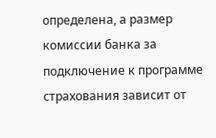определена, а размер комиссии банка за подключение к программе страхования зависит от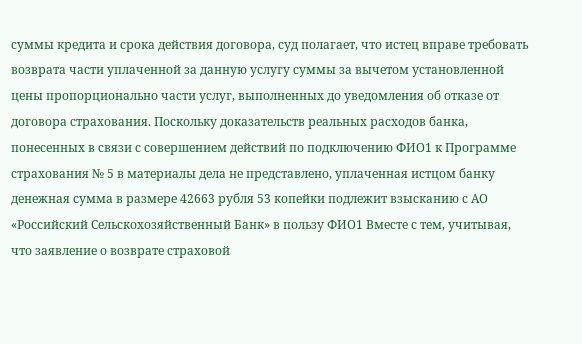суммы кредита и срока действия договора, суд полагает, что истец вправе требовать возврата части уплаченной за данную услугу суммы за вычетом установленной цены пропорционально части услуг, выполненных до уведомления об отказе от договора страхования. Поскольку доказательств реальных расходов банка, понесенных в связи с совершением действий по подключению ФИО1 к Программе страхования № 5 в материалы дела не представлено, уплаченная истцом банку денежная сумма в размере 42663 рубля 53 копейки подлежит взысканию с АО «Российский Сельскохозяйственный Банк» в пользу ФИО1 Вместе с тем, учитывая, что заявление о возврате страховой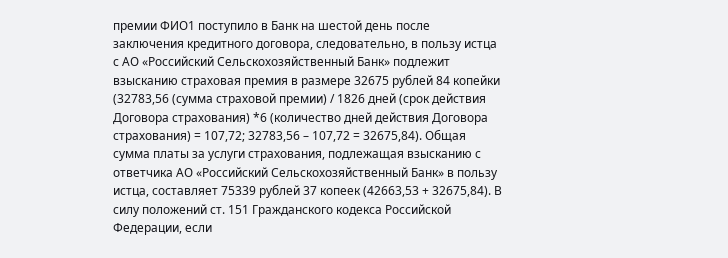премии ФИО1 поступило в Банк на шестой день после заключения кредитного договора, следовательно, в пользу истца с АО «Российский Сельскохозяйственный Банк» подлежит взысканию страховая премия в размере 32675 рублей 84 копейки (32783,56 (сумма страховой премии) / 1826 дней (срок действия Договора страхования) *6 (количество дней действия Договора страхования) = 107,72; 32783,56 – 107,72 = 32675,84). Общая сумма платы за услуги страхования, подлежащая взысканию с ответчика АО «Российский Сельскохозяйственный Банк» в пользу истца, составляет 75339 рублей 37 копеек (42663,53 + 32675,84). В силу положений ст. 151 Гражданского кодекса Российской Федерации, если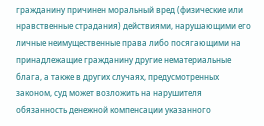гражданину причинен моральный вред (физические или нравственные страдания) действиями, нарушающими его личные неимущественные права либо посягающими на принадлежащие гражданину другие нематериальные блага, а также в других случаях, предусмотренных законом, суд может возложить на нарушителя обязанность денежной компенсации указанного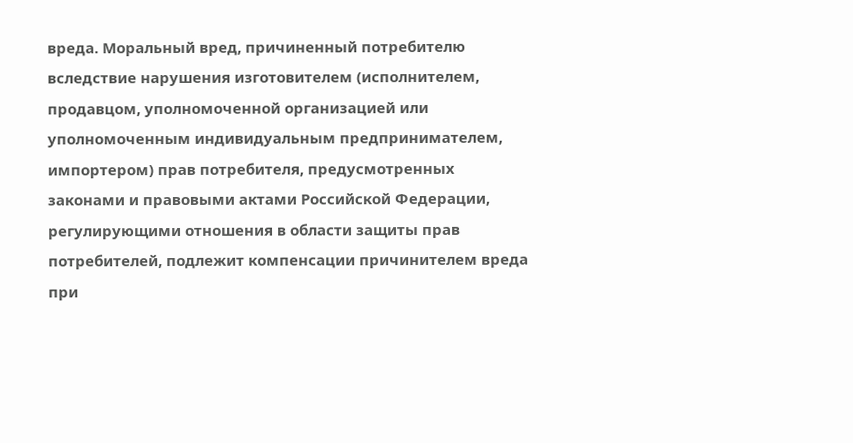вреда. Моральный вред, причиненный потребителю вследствие нарушения изготовителем (исполнителем, продавцом, уполномоченной организацией или уполномоченным индивидуальным предпринимателем, импортером) прав потребителя, предусмотренных законами и правовыми актами Российской Федерации, регулирующими отношения в области защиты прав потребителей, подлежит компенсации причинителем вреда при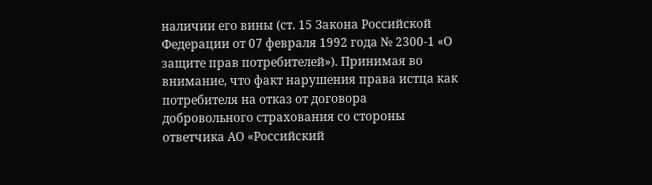наличии его вины (ст. 15 Закона Российской Федерации от 07 февраля 1992 года № 2300-1 «О защите прав потребителей»). Принимая во внимание, что факт нарушения права истца как потребителя на отказ от договора добровольного страхования со стороны ответчика АО «Российский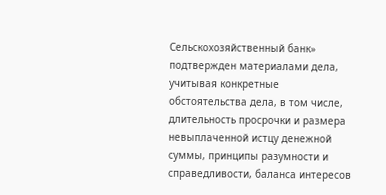Сельскохозяйственный банк» подтвержден материалами дела, учитывая конкретные обстоятельства дела, в том числе, длительность просрочки и размера невыплаченной истцу денежной суммы, принципы разумности и справедливости, баланса интересов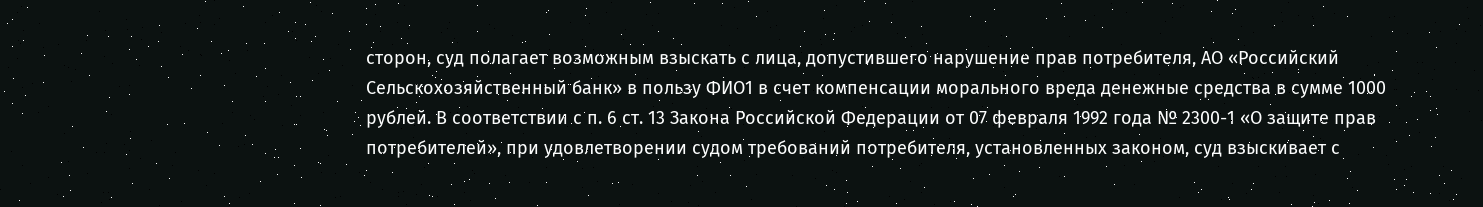сторон, суд полагает возможным взыскать с лица, допустившего нарушение прав потребителя, АО «Российский Сельскохозяйственный банк» в пользу ФИО1 в счет компенсации морального вреда денежные средства в сумме 1000 рублей. В соответствии с п. 6 ст. 13 Закона Российской Федерации от 07 февраля 1992 года № 2300-1 «О защите прав потребителей», при удовлетворении судом требований потребителя, установленных законом, суд взыскивает с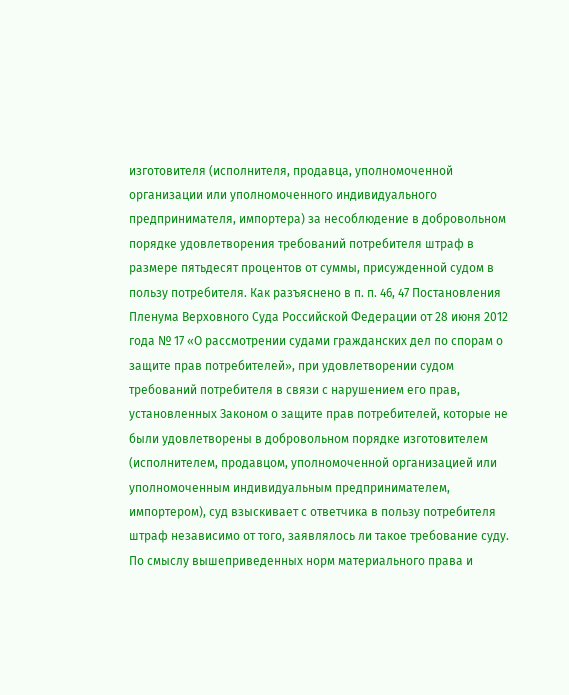изготовителя (исполнителя, продавца, уполномоченной организации или уполномоченного индивидуального предпринимателя, импортера) за несоблюдение в добровольном порядке удовлетворения требований потребителя штраф в размере пятьдесят процентов от суммы, присужденной судом в пользу потребителя. Как разъяснено в п. п. 46, 47 Постановления Пленума Верховного Суда Российской Федерации от 28 июня 2012 года № 17 «О рассмотрении судами гражданских дел по спорам о защите прав потребителей», при удовлетворении судом требований потребителя в связи с нарушением его прав, установленных Законом о защите прав потребителей, которые не были удовлетворены в добровольном порядке изготовителем (исполнителем, продавцом, уполномоченной организацией или уполномоченным индивидуальным предпринимателем, импортером), суд взыскивает с ответчика в пользу потребителя штраф независимо от того, заявлялось ли такое требование суду. По смыслу вышеприведенных норм материального права и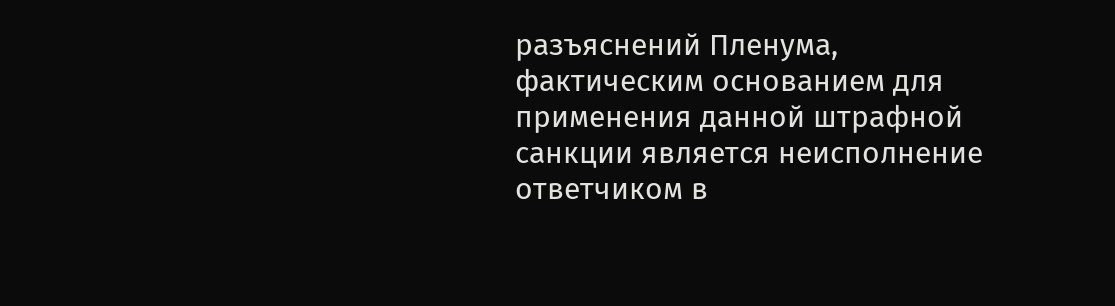разъяснений Пленума, фактическим основанием для применения данной штрафной санкции является неисполнение ответчиком в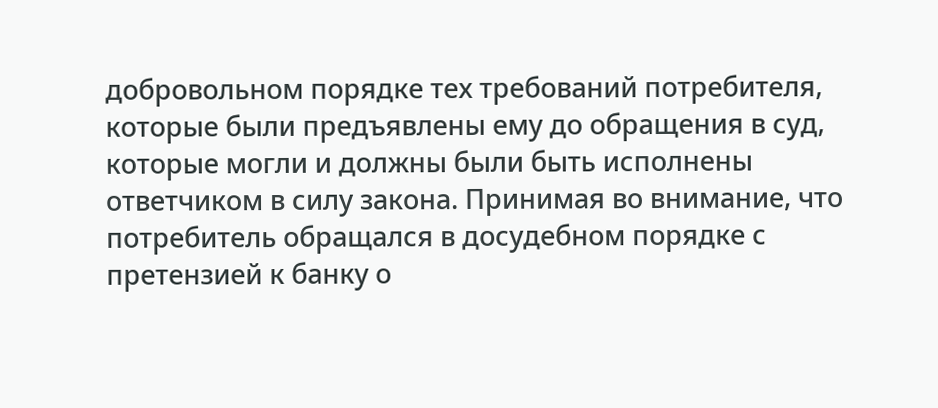добровольном порядке тех требований потребителя, которые были предъявлены ему до обращения в суд, которые могли и должны были быть исполнены ответчиком в силу закона. Принимая во внимание, что потребитель обращался в досудебном порядке с претензией к банку о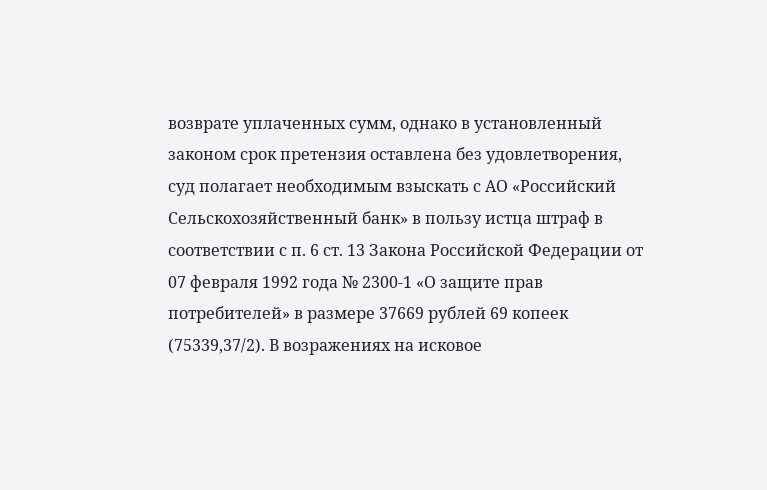возврате уплаченных сумм, однако в установленный законом срок претензия оставлена без удовлетворения, суд полагает необходимым взыскать с АО «Российский Сельскохозяйственный банк» в пользу истца штраф в соответствии с п. 6 ст. 13 Закона Российской Федерации от 07 февраля 1992 года № 2300-1 «О защите прав потребителей» в размере 37669 рублей 69 копеек (75339,37/2). В возражениях на исковое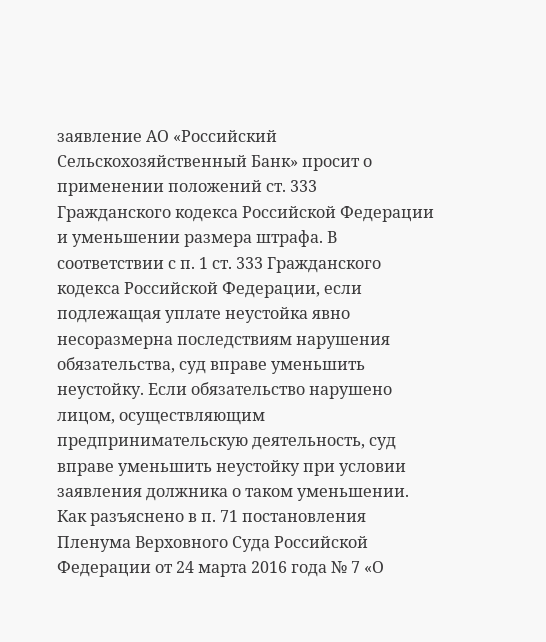заявление АО «Российский Сельскохозяйственный Банк» просит о применении положений ст. 333 Гражданского кодекса Российской Федерации и уменьшении размера штрафа. В соответствии с п. 1 ст. 333 Гражданского кодекса Российской Федерации, если подлежащая уплате неустойка явно несоразмерна последствиям нарушения обязательства, суд вправе уменьшить неустойку. Если обязательство нарушено лицом, осуществляющим предпринимательскую деятельность, суд вправе уменьшить неустойку при условии заявления должника о таком уменьшении. Как разъяснено в п. 71 постановления Пленума Верховного Суда Российской Федерации от 24 марта 2016 года № 7 «О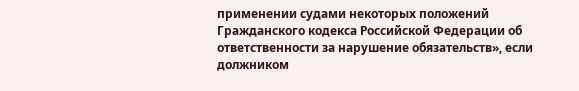применении судами некоторых положений Гражданского кодекса Российской Федерации об ответственности за нарушение обязательств», если должником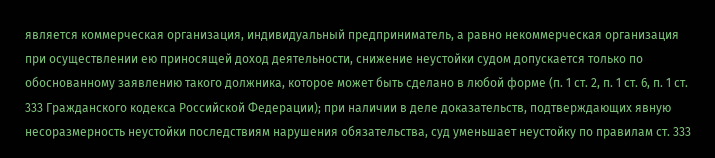является коммерческая организация, индивидуальный предприниматель, а равно некоммерческая организация при осуществлении ею приносящей доход деятельности, снижение неустойки судом допускается только по обоснованному заявлению такого должника, которое может быть сделано в любой форме (п. 1 ст. 2, п. 1 ст. 6, п. 1 ст. 333 Гражданского кодекса Российской Федерации); при наличии в деле доказательств, подтверждающих явную несоразмерность неустойки последствиям нарушения обязательства, суд уменьшает неустойку по правилам ст. 333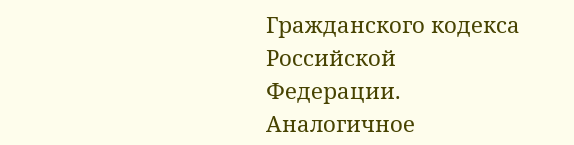Гражданского кодекса Российской Федерации. Аналогичное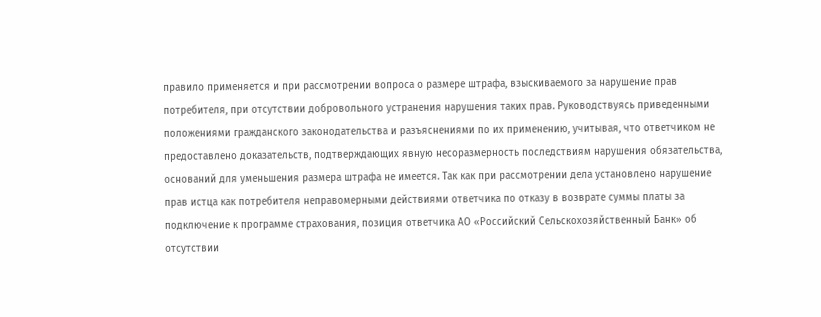правило применяется и при рассмотрении вопроса о размере штрафа, взыскиваемого за нарушение прав потребителя, при отсутствии добровольного устранения нарушения таких прав. Руководствуясь приведенными положениями гражданского законодательства и разъяснениями по их применению, учитывая, что ответчиком не предоставлено доказательств, подтверждающих явную несоразмерность последствиям нарушения обязательства, оснований для уменьшения размера штрафа не имеется. Так как при рассмотрении дела установлено нарушение прав истца как потребителя неправомерными действиями ответчика по отказу в возврате суммы платы за подключение к программе страхования, позиция ответчика АО «Российский Сельскохозяйственный Банк» об отсутствии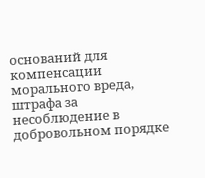оснований для компенсации морального вреда, штрафа за несоблюдение в добровольном порядке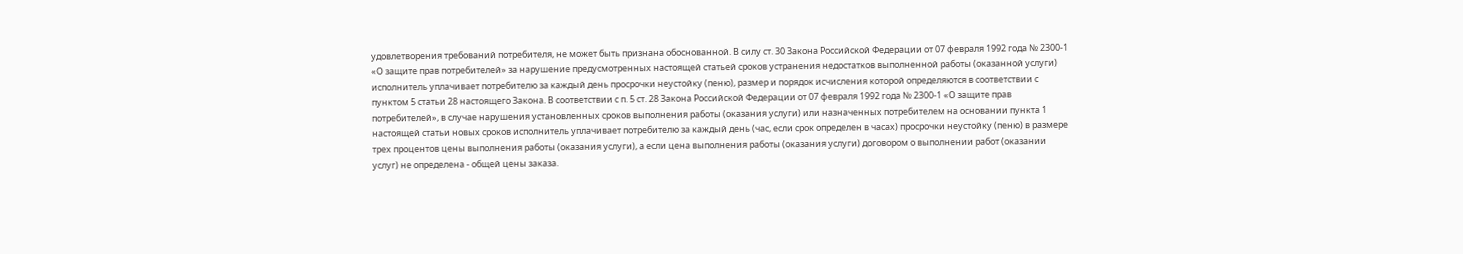удовлетворения требований потребителя, не может быть признана обоснованной. В силу ст. 30 Закона Российской Федерации от 07 февраля 1992 года № 2300-1 «О защите прав потребителей» за нарушение предусмотренных настоящей статьей сроков устранения недостатков выполненной работы (оказанной услуги) исполнитель уплачивает потребителю за каждый день просрочки неустойку (пеню), размер и порядок исчисления которой определяются в соответствии с пунктом 5 статьи 28 настоящего Закона. В соответствии с п. 5 ст. 28 Закона Российской Федерации от 07 февраля 1992 года № 2300-1 «О защите прав потребителей», в случае нарушения установленных сроков выполнения работы (оказания услуги) или назначенных потребителем на основании пункта 1 настоящей статьи новых сроков исполнитель уплачивает потребителю за каждый день (час, если срок определен в часах) просрочки неустойку (пеню) в размере трех процентов цены выполнения работы (оказания услуги), а если цена выполнения работы (оказания услуги) договором о выполнении работ (оказании услуг) не определена - общей цены заказа.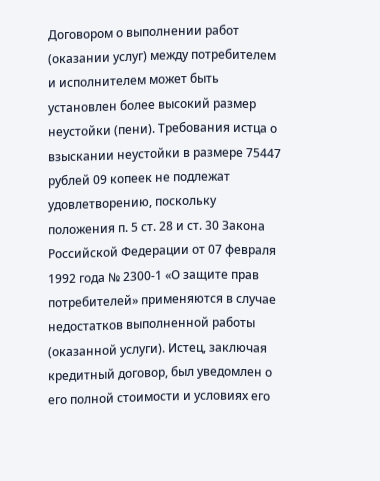Договором о выполнении работ (оказании услуг) между потребителем и исполнителем может быть установлен более высокий размер неустойки (пени). Требования истца о взыскании неустойки в размере 75447 рублей 09 копеек не подлежат удовлетворению, поскольку положения п. 5 ст. 28 и ст. 30 Закона Российской Федерации от 07 февраля 1992 года № 2300-1 «О защите прав потребителей» применяются в случае недостатков выполненной работы (оказанной услуги). Истец, заключая кредитный договор, был уведомлен о его полной стоимости и условиях его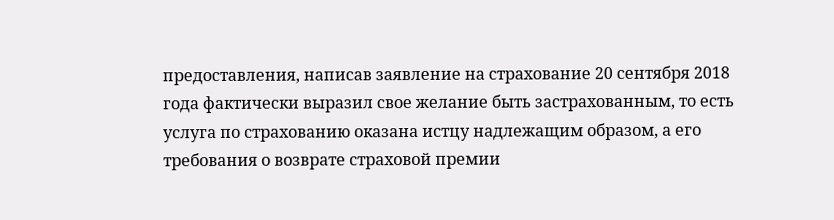предоставления, написав заявление на страхование 20 сентября 2018 года фактически выразил свое желание быть застрахованным, то есть услуга по страхованию оказана истцу надлежащим образом, а его требования о возврате страховой премии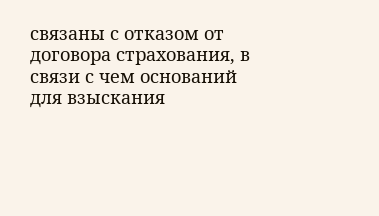связаны с отказом от договора страхования, в связи с чем оснований для взыскания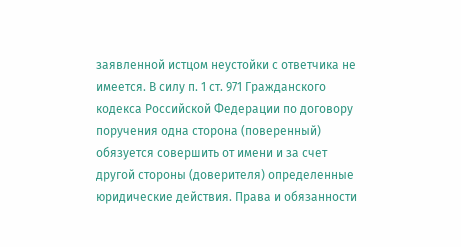заявленной истцом неустойки с ответчика не имеется. В силу п. 1 ст. 971 Гражданского кодекса Российской Федерации по договору поручения одна сторона (поверенный) обязуется совершить от имени и за счет другой стороны (доверителя) определенные юридические действия. Права и обязанности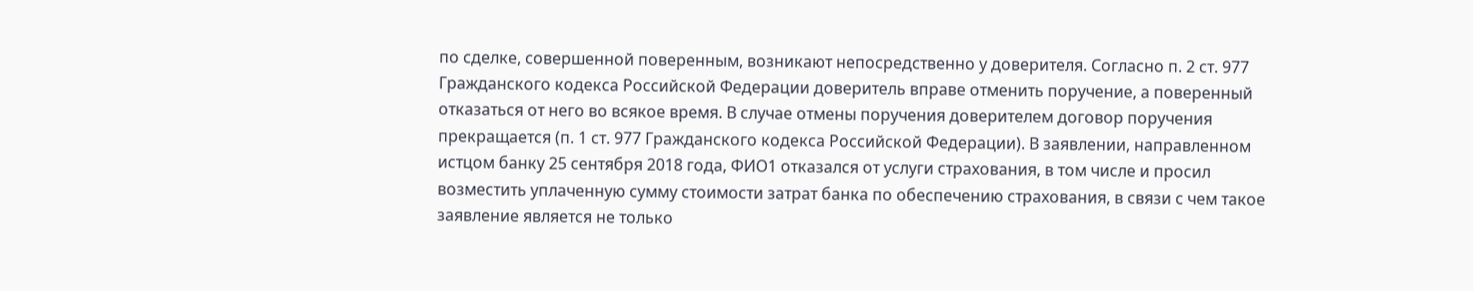по сделке, совершенной поверенным, возникают непосредственно у доверителя. Согласно п. 2 ст. 977 Гражданского кодекса Российской Федерации доверитель вправе отменить поручение, а поверенный отказаться от него во всякое время. В случае отмены поручения доверителем договор поручения прекращается (п. 1 ст. 977 Гражданского кодекса Российской Федерации). В заявлении, направленном истцом банку 25 сентября 2018 года, ФИО1 отказался от услуги страхования, в том числе и просил возместить уплаченную сумму стоимости затрат банка по обеспечению страхования, в связи с чем такое заявление является не только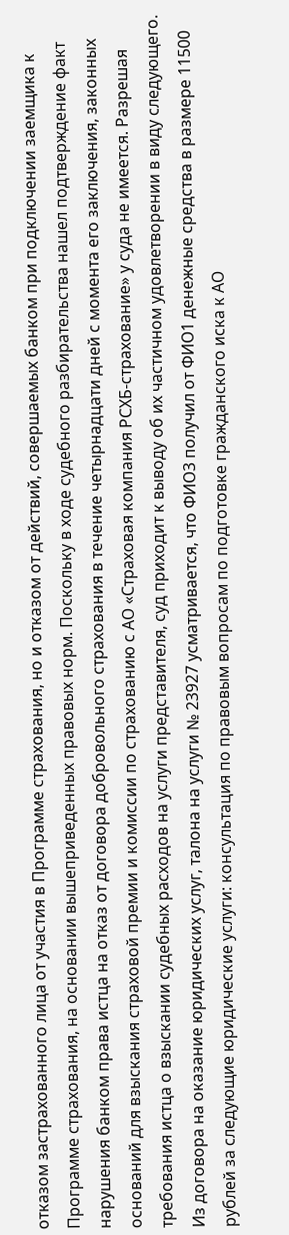отказом застрахованного лица от участия в Программе страхования, но и отказом от действий, совершаемых банком при подключении заемщика к Программе страхования, на основании вышеприведенных правовых норм. Поскольку в ходе судебного разбирательства нашел подтверждение факт нарушения банком права истца на отказ от договора добровольного страхования в течение четырнадцати дней с момента его заключения, законных оснований для взыскания страховой премии и комиссии по страхованию с АО «Страховая компания РСХБ-страхование» у суда не имеется. Разрешая требования истца о взыскании судебных расходов на услуги представителя, суд приходит к выводу об их частичном удовлетворении в виду следующего. Из договора на оказание юридических услуг, талона на услуги № 23927 усматривается, что ФИО3 получил от ФИО1 денежные средства в размере 11500 рублей за следующие юридические услуги: консультация по правовым вопросам по подготовке гражданского иска к АО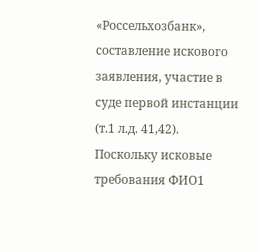«Россельхозбанк», составление искового заявления, участие в суде первой инстанции (т.1 л.д. 41,42). Поскольку исковые требования ФИО1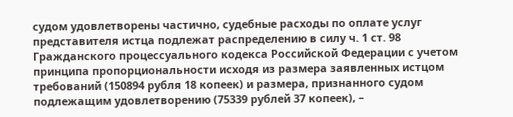судом удовлетворены частично, судебные расходы по оплате услуг представителя истца подлежат распределению в силу ч. 1 ст. 98 Гражданского процессуального кодекса Российской Федерации с учетом принципа пропорциональности исходя из размера заявленных истцом требований (150894 рубля 18 копеек) и размера, признанного судом подлежащим удовлетворению (75339 рублей 37 копеек), –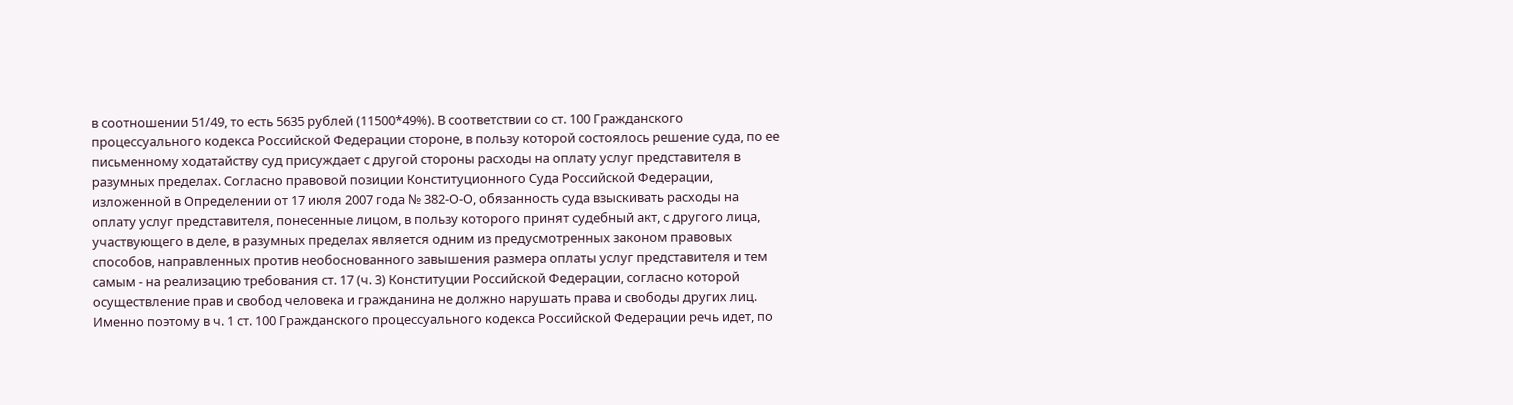в соотношении 51/49, то есть 5635 рублей (11500*49%). В соответствии со ст. 100 Гражданского процессуального кодекса Российской Федерации стороне, в пользу которой состоялось решение суда, по ее письменному ходатайству суд присуждает с другой стороны расходы на оплату услуг представителя в разумных пределах. Согласно правовой позиции Конституционного Суда Российской Федерации, изложенной в Определении от 17 июля 2007 года № 382-О-О, обязанность суда взыскивать расходы на оплату услуг представителя, понесенные лицом, в пользу которого принят судебный акт, с другого лица, участвующего в деле, в разумных пределах является одним из предусмотренных законом правовых способов, направленных против необоснованного завышения размера оплаты услуг представителя и тем самым - на реализацию требования ст. 17 (ч. 3) Конституции Российской Федерации, согласно которой осуществление прав и свобод человека и гражданина не должно нарушать права и свободы других лиц. Именно поэтому в ч. 1 ст. 100 Гражданского процессуального кодекса Российской Федерации речь идет, по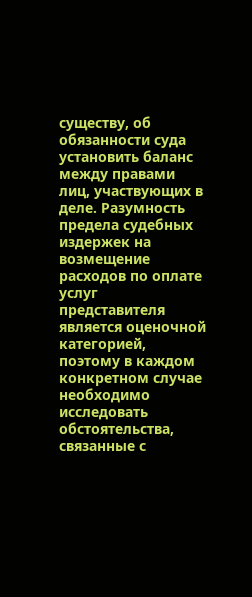существу, об обязанности суда установить баланс между правами лиц, участвующих в деле. Разумность предела судебных издержек на возмещение расходов по оплате услуг представителя является оценочной категорией, поэтому в каждом конкретном случае необходимо исследовать обстоятельства, связанные с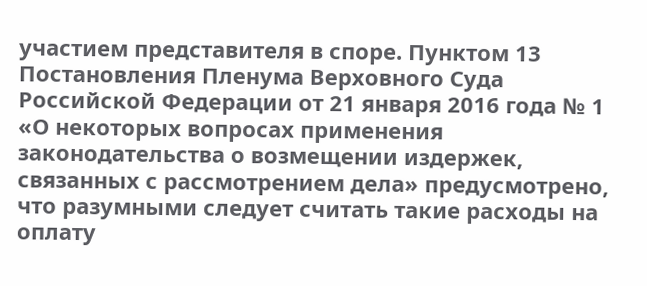участием представителя в споре. Пунктом 13 Постановления Пленума Верховного Суда Российской Федерации от 21 января 2016 года № 1 «О некоторых вопросах применения законодательства о возмещении издержек, связанных с рассмотрением дела» предусмотрено, что разумными следует считать такие расходы на оплату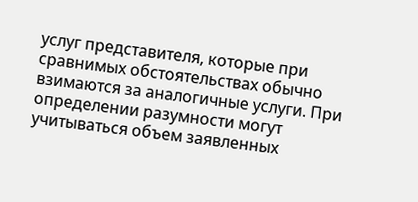услуг представителя, которые при сравнимых обстоятельствах обычно взимаются за аналогичные услуги. При определении разумности могут учитываться объем заявленных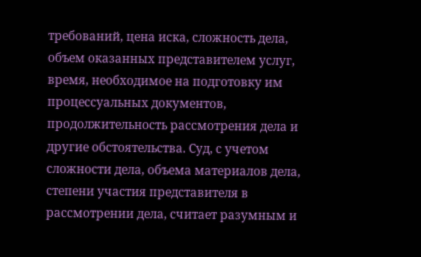требований, цена иска, сложность дела, объем оказанных представителем услуг, время, необходимое на подготовку им процессуальных документов, продолжительность рассмотрения дела и другие обстоятельства. Суд, с учетом сложности дела, объема материалов дела, степени участия представителя в рассмотрении дела, считает разумным и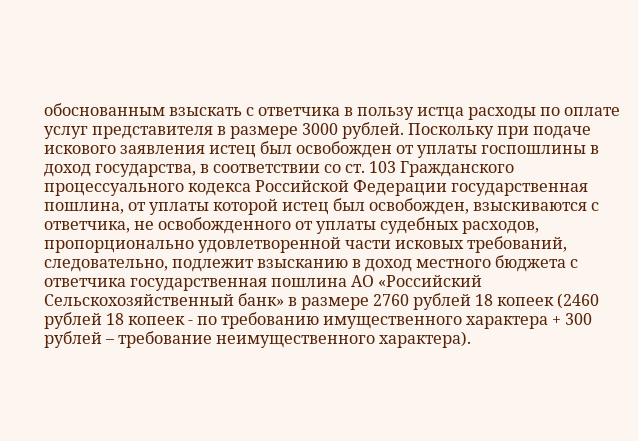обоснованным взыскать с ответчика в пользу истца расходы по оплате услуг представителя в размере 3000 рублей. Поскольку при подаче искового заявления истец был освобожден от уплаты госпошлины в доход государства, в соответствии со ст. 103 Гражданского процессуального кодекса Российской Федерации государственная пошлина, от уплаты которой истец был освобожден, взыскиваются с ответчика, не освобожденного от уплаты судебных расходов, пропорционально удовлетворенной части исковых требований, следовательно, подлежит взысканию в доход местного бюджета с ответчика государственная пошлина АО «Российский Сельскохозяйственный банк» в размере 2760 рублей 18 копеек (2460 рублей 18 копеек - по требованию имущественного характера + 300 рублей – требование неимущественного характера).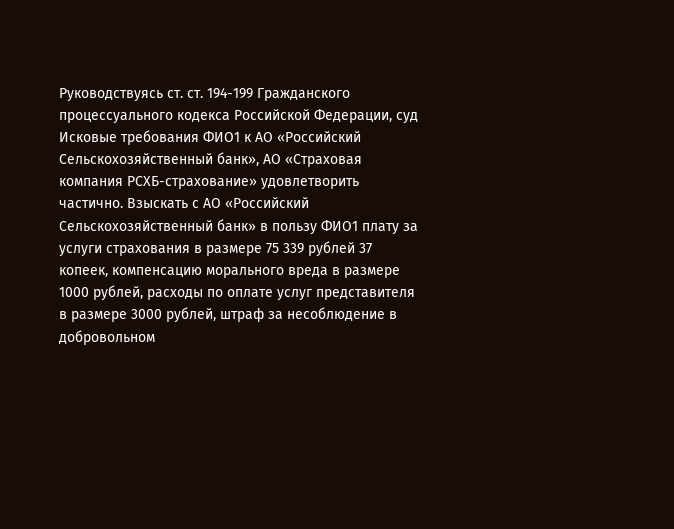Руководствуясь ст. ст. 194-199 Гражданского процессуального кодекса Российской Федерации, суд Исковые требования ФИО1 к АО «Российский Сельскохозяйственный банк», АО «Страховая компания РСХБ-страхование» удовлетворить частично. Взыскать с АО «Российский Сельскохозяйственный банк» в пользу ФИО1 плату за услуги страхования в размере 75 339 рублей 37 копеек, компенсацию морального вреда в размере 1000 рублей, расходы по оплате услуг представителя в размере 3000 рублей, штраф за несоблюдение в добровольном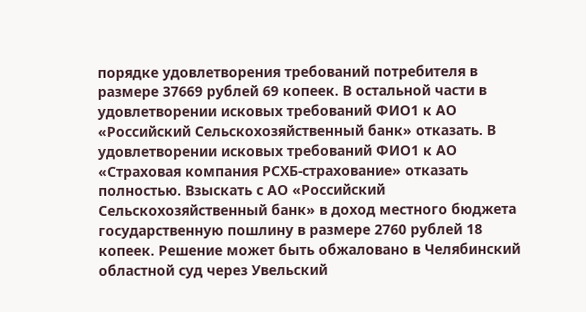порядке удовлетворения требований потребителя в размере 37669 рублей 69 копеек. В остальной части в удовлетворении исковых требований ФИО1 к АО «Российский Сельскохозяйственный банк» отказать. В удовлетворении исковых требований ФИО1 к АО «Страховая компания РСХБ-страхование» отказать полностью. Взыскать с АО «Российский Сельскохозяйственный банк» в доход местного бюджета государственную пошлину в размере 2760 рублей 18 копеек. Решение может быть обжаловано в Челябинский областной суд через Увельский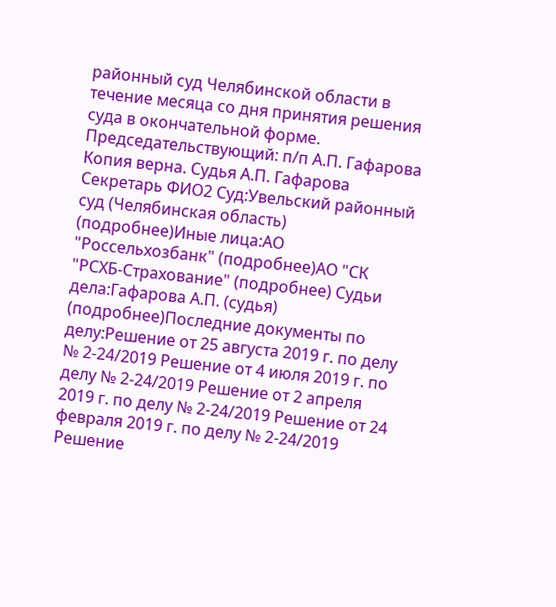районный суд Челябинской области в течение месяца со дня принятия решения суда в окончательной форме. Председательствующий: п/п А.П. Гафарова Копия верна. Судья А.П. Гафарова Секретарь ФИО2 Суд:Увельский районный суд (Челябинская область) (подробнее)Иные лица:АО "Россельхозбанк" (подробнее)АО "СК "РСХБ-Страхование" (подробнее) Судьи дела:Гафарова А.П. (судья) (подробнее)Последние документы по делу:Решение от 25 августа 2019 г. по делу № 2-24/2019 Решение от 4 июля 2019 г. по делу № 2-24/2019 Решение от 2 апреля 2019 г. по делу № 2-24/2019 Решение от 24 февраля 2019 г. по делу № 2-24/2019 Решение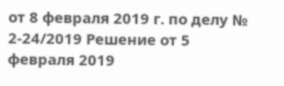от 8 февраля 2019 г. по делу № 2-24/2019 Решение от 5 февраля 2019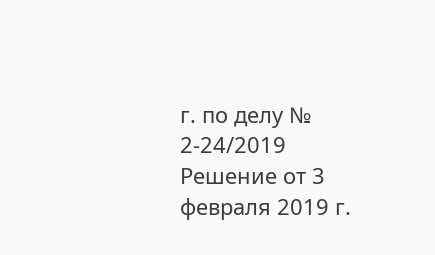г. по делу № 2-24/2019 Решение от 3 февраля 2019 г.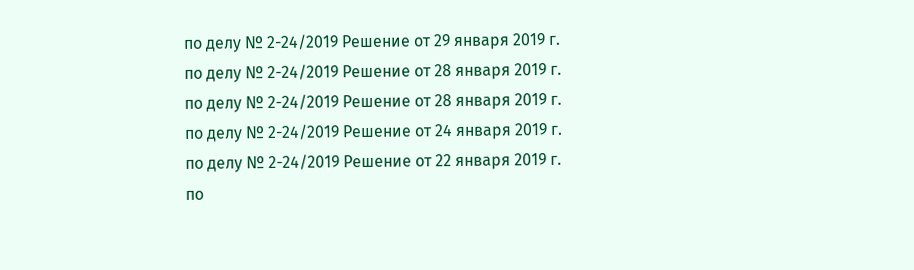по делу № 2-24/2019 Решение от 29 января 2019 г. по делу № 2-24/2019 Решение от 28 января 2019 г. по делу № 2-24/2019 Решение от 28 января 2019 г. по делу № 2-24/2019 Решение от 24 января 2019 г. по делу № 2-24/2019 Решение от 22 января 2019 г. по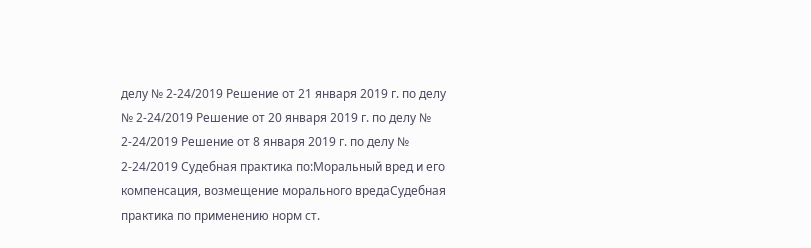делу № 2-24/2019 Решение от 21 января 2019 г. по делу № 2-24/2019 Решение от 20 января 2019 г. по делу № 2-24/2019 Решение от 8 января 2019 г. по делу № 2-24/2019 Судебная практика по:Моральный вред и его компенсация, возмещение морального вредаСудебная практика по применению норм ст.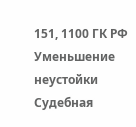151, 1100 ГК РФ Уменьшение неустойки Судебная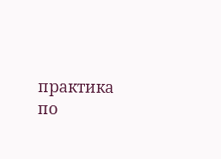практика по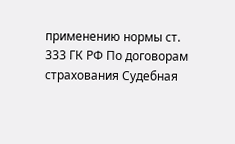применению нормы ст. 333 ГК РФ По договорам страхования Судебная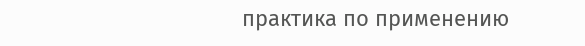практика по применению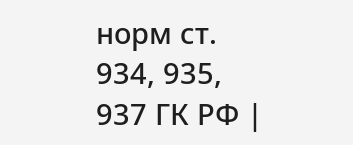норм ст. 934, 935, 937 ГК РФ |